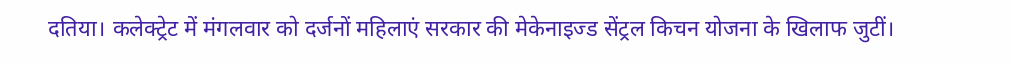दतिया। कलेक्ट्रेट में मंगलवार को दर्जनों महिलाएं सरकार की मेकेनाइज्ड सेंट्रल किचन योजना के खिलाफ जुटीं।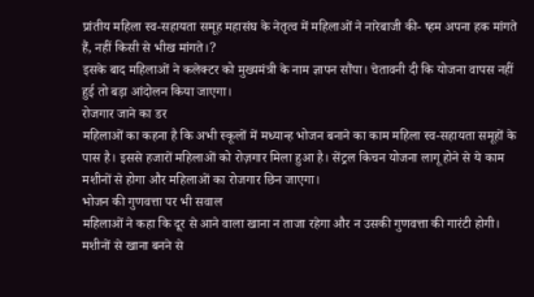प्रांतीय महिला स्व-सहायता समूह महासंघ के नेतृत्व में महिलाओं ने नारेबाजी की- ष्हम अपना हक मांगते हैं, नहीं किसी से भीख मांगते।?
इसके बाद महिलाओं ने कलेक्टर को मुख्यमंत्री के नाम ज्ञापन सौंपा। चेतावनी दी कि योजना वापस नहीं हुई तो बड़ा आंदोलन किया जाएगा।
रोजगार जाने का डर
महिलाओं का कहना है कि अभी स्कूलों में मध्यान्ह भोजन बनाने का काम महिला स्व-सहायता समूहों के पास है। इससे हजारों महिलाओं को रोज़गार मिला हुआ है। सेंट्रल किचन योजना लागू होने से ये काम मशीनों से होगा और महिलाओं का रोजगार छिन जाएगा।
भोजन की गुणवत्ता पर भी सवाल
महिलाओं ने कहा कि दूर से आने वाला खाना न ताजा रहेगा और न उसकी गुणवत्ता की गारंटी होगी। मशीनों से खाना बनने से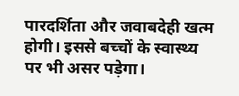पारदर्शिता और जवाबदेही खत्म होगी। इससे बच्चों के स्वास्थ्य पर भी असर पड़ेगा।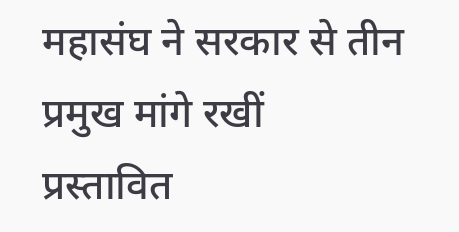महासंघ ने सरकार से तीन प्रमुख मांगे रखीं
प्रस्तावित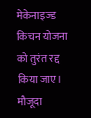मेकेनाइज्ड किचन योजना को तुरंत रद्द किया जाए।
मौजूदा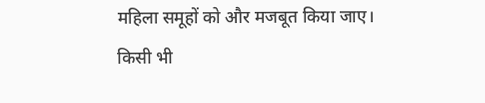महिला समूहों को और मजबूत किया जाए।
किसी भी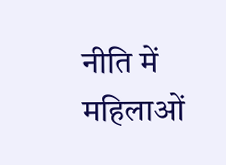नीति में महिलाओं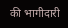की भागीदारी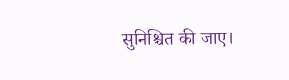सुनिश्चित की जाए।